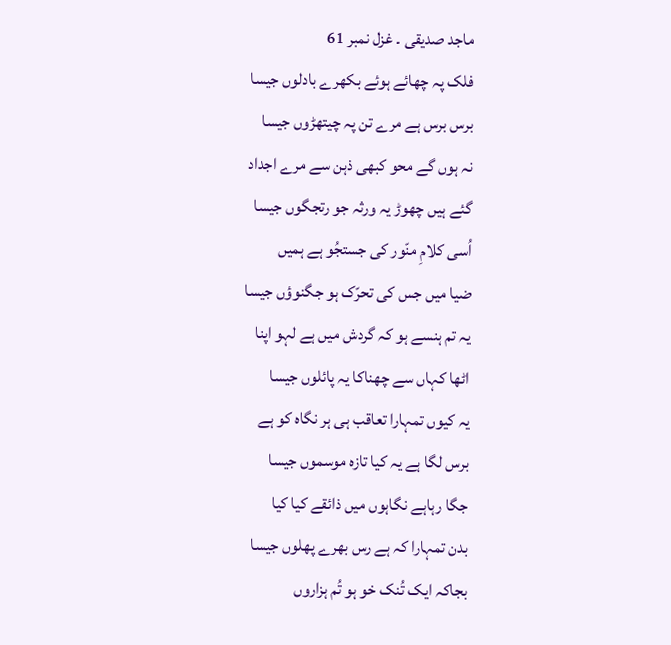ماجد صدیقی ۔ غزل نمبر 61
فلک پہ چھائے ہوئے بکھرے بادلوں جیسا
برس برس ہے مرے تن پہ چیتھڑوں جیسا
نہ ہوں گے محو کبھی ذہن سے مرے اجداد
گئے ہیں چھوڑ یہ ورثہ جو رتجگوں جیسا
اُسی کلامِ منّور کی جستجُو ہے ہمیں
ضیا میں جس کی تحرّک ہو جگنوؤں جیسا
یہ تم ہنسے ہو کہ گردش میں ہے لہو اپنا
اٹھا کہاں سے چھناکا یہ پائلوں جیسا
یہ کیوں تمہارا تعاقب ہی ہر نگاہ کو ہے
برس لگا ہے یہ کیا تازہ موسموں جیسا
جگا رہاہے نگاہوں میں ذائقے کیا کیا
بدن تمہارا کہ ہے رس بھرے پھلوں جیسا
بجاکہ ایک تُنک خو ہو تُم ہزاروں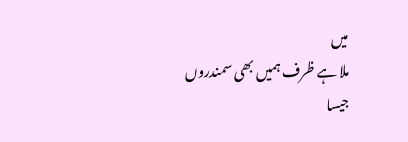میں
ملا ہے ظرف ہمیں بھی سمندروں جیسا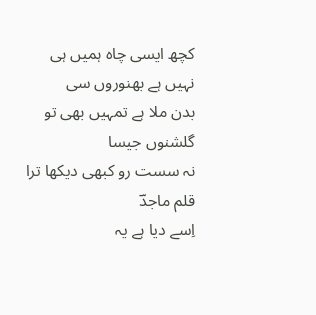کچھ ایسی چاہ ہمیں ہی نہیں ہے بھنوروں سی
بدن ملا ہے تمہیں بھی تو گلشنوں جیسا
نہ سست رو کبھی دیکھا ترا قلم ماجدؔ
اِسے دیا ہے یہ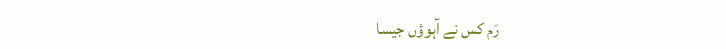رَم کس نے آہوؤں جیسا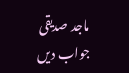ماجد صدیقی
جواب دیں